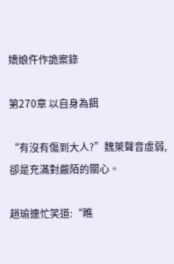嬌娘仵作詭案錄

第270章 以自身為餌

“有沒有傷到大人?”魏萊聲音虛弱,卻是充滿對嚴陌的關心。

趙瑜連忙笑道:“瞧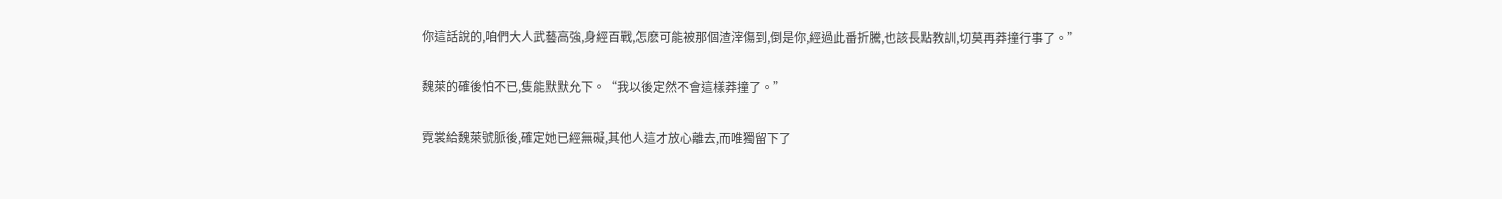你這話說的,咱們大人武藝高強,身經百戰,怎麽可能被那個渣滓傷到,倒是你,經過此番折騰,也該長點教訓,切莫再莽撞行事了。”

魏萊的確後怕不已,隻能默默允下。“我以後定然不會這樣莽撞了。”

霓裳給魏萊號脈後,確定她已經無礙,其他人這才放心離去,而唯獨留下了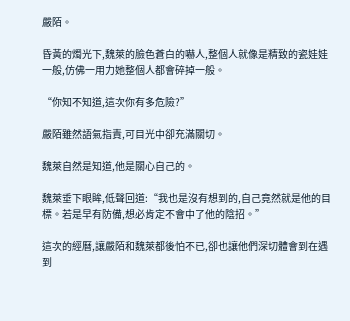嚴陌。

昏黃的燭光下,魏萊的臉色蒼白的嚇人,整個人就像是精致的瓷娃娃一般,仿佛一用力她整個人都會碎掉一般。

“你知不知道,這次你有多危險?”

嚴陌雖然語氣指責,可目光中卻充滿關切。

魏萊自然是知道,他是關心自己的。

魏萊垂下眼眸,低聲回道:“我也是沒有想到的,自己竟然就是他的目標。若是早有防備,想必肯定不會中了他的陰招。”

這次的經曆,讓嚴陌和魏萊都後怕不已,卻也讓他們深切體會到在遇到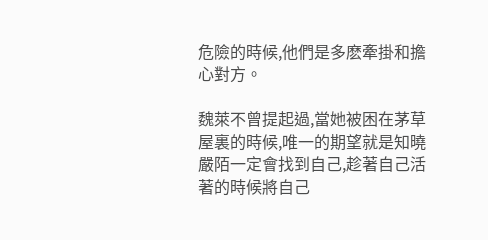危險的時候,他們是多麽牽掛和擔心對方。

魏萊不曾提起過,當她被困在茅草屋裏的時候,唯一的期望就是知曉嚴陌一定會找到自己,趁著自己活著的時候將自己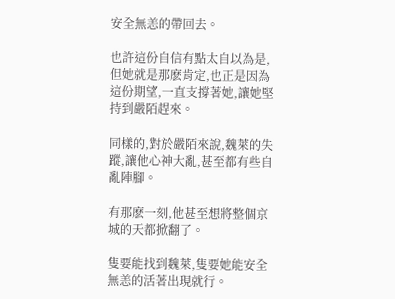安全無恙的帶回去。

也許這份自信有點太自以為是,但她就是那麽肯定,也正是因為這份期望,一直支撐著她,讓她堅持到嚴陌趕來。

同樣的,對於嚴陌來說,魏萊的失蹤,讓他心神大亂,甚至都有些自亂陣腳。

有那麽一刻,他甚至想將整個京城的天都掀翻了。

隻要能找到魏萊,隻要她能安全無恙的活著出現就行。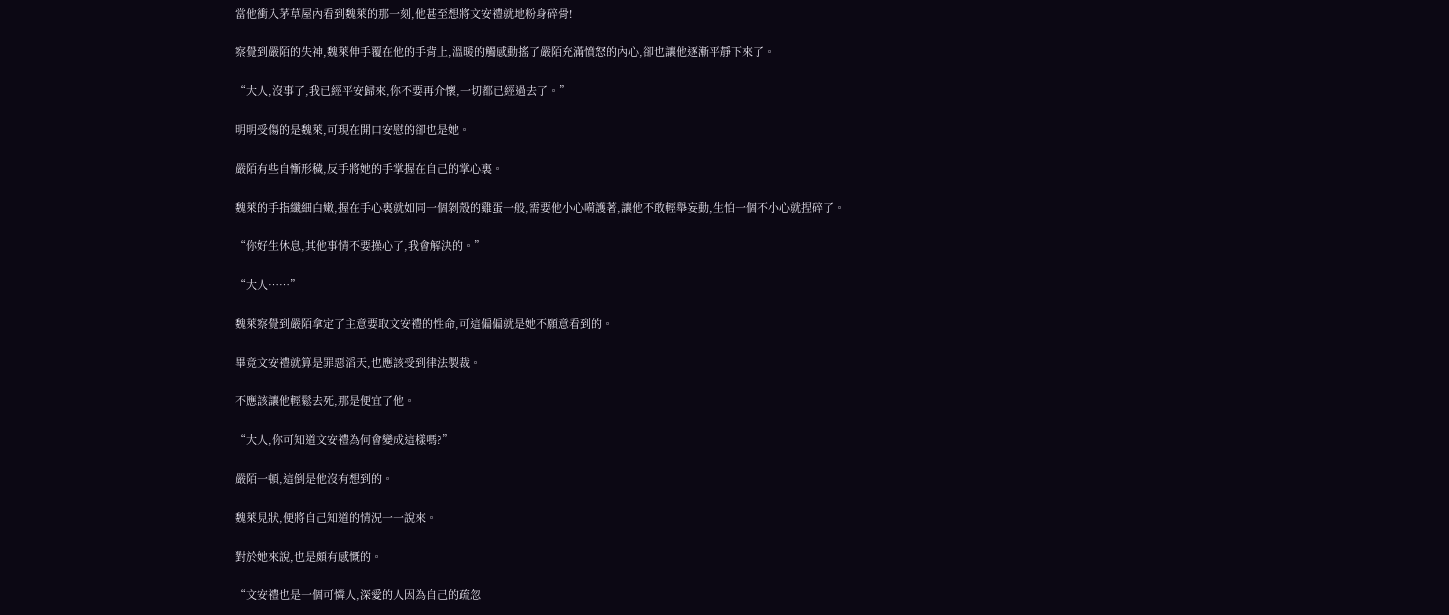當他衝入茅草屋內看到魏萊的那一刻,他甚至想將文安禮就地粉身碎骨!

察覺到嚴陌的失神,魏萊伸手覆在他的手背上,溫暖的觸感動搖了嚴陌充滿憤怒的內心,卻也讓他逐漸平靜下來了。

“大人,沒事了,我已經平安歸來,你不要再介懷,一切都已經過去了。”

明明受傷的是魏萊,可現在開口安慰的卻也是她。

嚴陌有些自慚形穢,反手將她的手掌握在自己的掌心裏。

魏萊的手指纖細白嫩,握在手心裏就如同一個剝殼的雞蛋一般,需要他小心嗬護著,讓他不敢輕舉妄動,生怕一個不小心就捏碎了。

“你好生休息,其他事情不要操心了,我會解決的。”

“大人……”

魏萊察覺到嚴陌拿定了主意要取文安禮的性命,可這偏偏就是她不願意看到的。

畢竟文安禮就算是罪惡滔天,也應該受到律法製裁。

不應該讓他輕鬆去死,那是便宜了他。

“大人,你可知道文安禮為何會變成這樣嗎?”

嚴陌一頓,這倒是他沒有想到的。

魏萊見狀,便將自己知道的情況一一說來。

對於她來說,也是頗有感慨的。

“文安禮也是一個可憐人,深愛的人因為自己的疏忽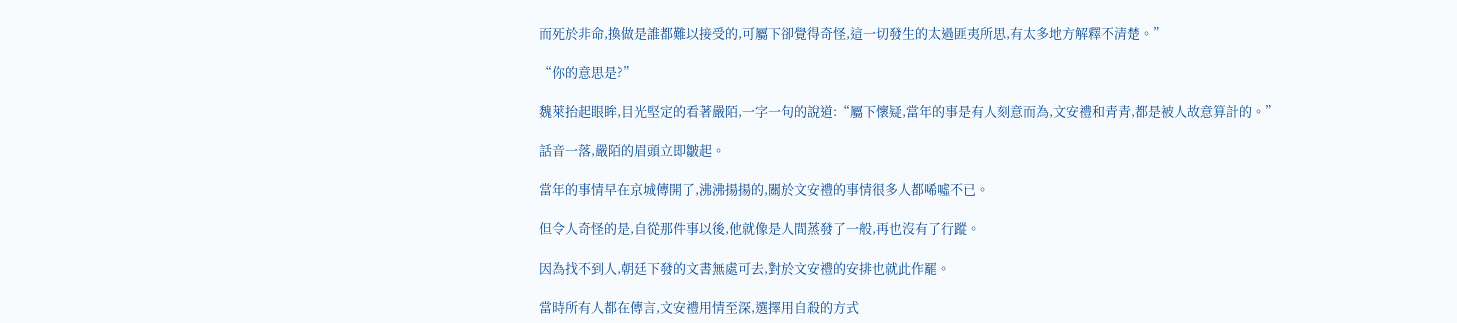而死於非命,換做是誰都難以接受的,可屬下卻覺得奇怪,這一切發生的太過匪夷所思,有太多地方解釋不清楚。”

“你的意思是?”

魏萊抬起眼眸,目光堅定的看著嚴陌,一字一句的說道:“屬下懷疑,當年的事是有人刻意而為,文安禮和青青,都是被人故意算計的。”

話音一落,嚴陌的眉頭立即皺起。

當年的事情早在京城傳開了,沸沸揚揚的,關於文安禮的事情很多人都唏噓不已。

但令人奇怪的是,自從那件事以後,他就像是人間蒸發了一般,再也沒有了行蹤。

因為找不到人,朝廷下發的文書無處可去,對於文安禮的安排也就此作罷。

當時所有人都在傳言,文安禮用情至深,選擇用自殺的方式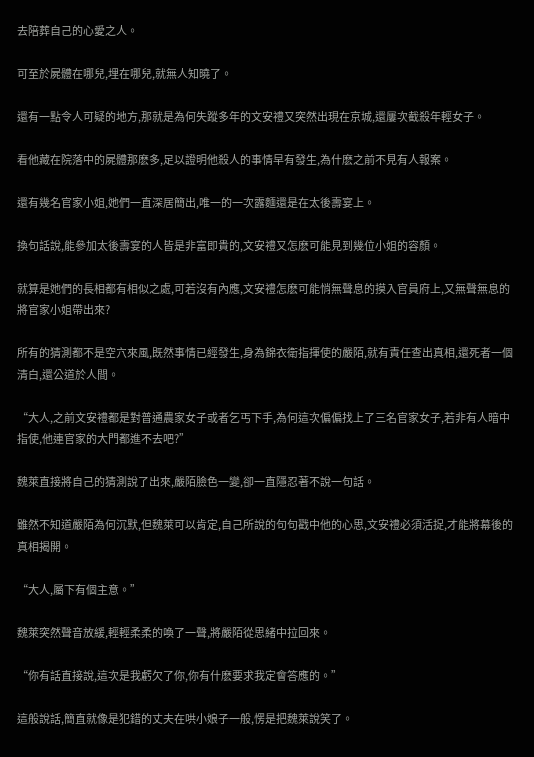去陪葬自己的心愛之人。

可至於屍體在哪兒,埋在哪兒,就無人知曉了。

還有一點令人可疑的地方,那就是為何失蹤多年的文安禮又突然出現在京城,還屢次截殺年輕女子。

看他藏在院落中的屍體那麽多,足以證明他殺人的事情早有發生,為什麽之前不見有人報案。

還有幾名官家小姐,她們一直深居簡出,唯一的一次露麵還是在太後壽宴上。

換句話說,能參加太後壽宴的人皆是非富即貴的,文安禮又怎麽可能見到幾位小姐的容顏。

就算是她們的長相都有相似之處,可若沒有內應,文安禮怎麽可能悄無聲息的摸入官員府上,又無聲無息的將官家小姐帶出來?

所有的猜測都不是空穴來風,既然事情已經發生,身為錦衣衛指揮使的嚴陌,就有責任查出真相,還死者一個清白,還公道於人間。

“大人,之前文安禮都是對普通農家女子或者乞丐下手,為何這次偏偏找上了三名官家女子,若非有人暗中指使,他連官家的大門都進不去吧?”

魏萊直接將自己的猜測說了出來,嚴陌臉色一變,卻一直隱忍著不說一句話。

雖然不知道嚴陌為何沉默,但魏萊可以肯定,自己所說的句句戳中他的心思,文安禮必須活捉,才能將幕後的真相揭開。

“大人,屬下有個主意。”

魏萊突然聲音放緩,輕輕柔柔的喚了一聲,將嚴陌從思緒中拉回來。

“你有話直接說,這次是我虧欠了你,你有什麽要求我定會答應的。”

這般說話,簡直就像是犯錯的丈夫在哄小娘子一般,愣是把魏萊說笑了。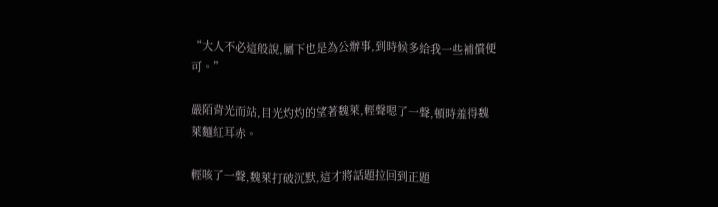“大人不必這般說,屬下也是為公辦事,到時候多給我一些補償便可。”

嚴陌背光而站,目光灼灼的望著魏萊,輕聲嗯了一聲,頓時羞得魏萊麵紅耳赤。

輕咳了一聲,魏萊打破沉默,這才將話題拉回到正題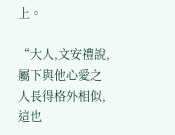上。

“大人,文安禮說,屬下與他心愛之人長得格外相似,這也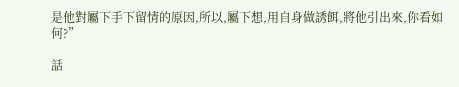是他對屬下手下留情的原因,所以,屬下想,用自身做誘餌,將他引出來,你看如何?”

話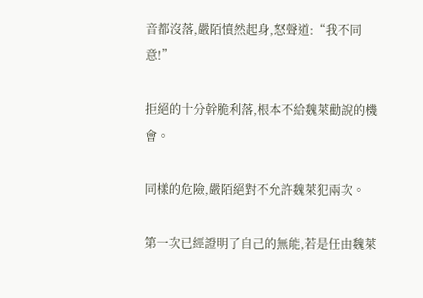音都沒落,嚴陌憤然起身,怒聲道:“我不同意!”

拒絕的十分幹脆利落,根本不給魏萊勸說的機會。

同樣的危險,嚴陌絕對不允許魏萊犯兩次。

第一次已經證明了自己的無能,若是任由魏萊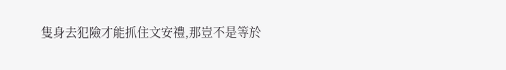隻身去犯險才能抓住文安禮,那豈不是等於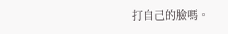打自己的臉嗎。